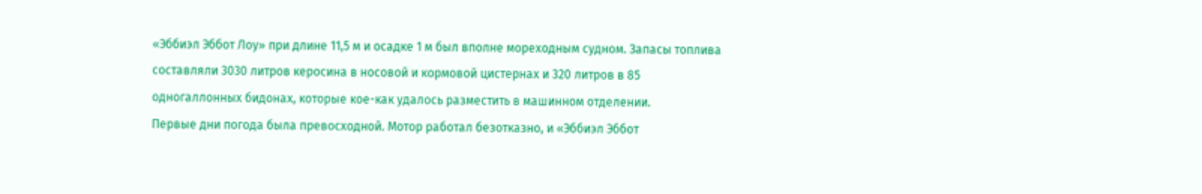«Эббиэл Эббот Лоу» при длине 11,5 м и осадке 1 м был вполне мореходным судном. Запасы топлива составляли 3030 литров керосина в носовой и кормовой цистернах и 320 литров в 85 одногаллонных бидонах, которые кое-как удалось разместить в машинном отделении.
Первые дни погода была превосходной. Мотор работал безотказно, и «Эббиэл Эббот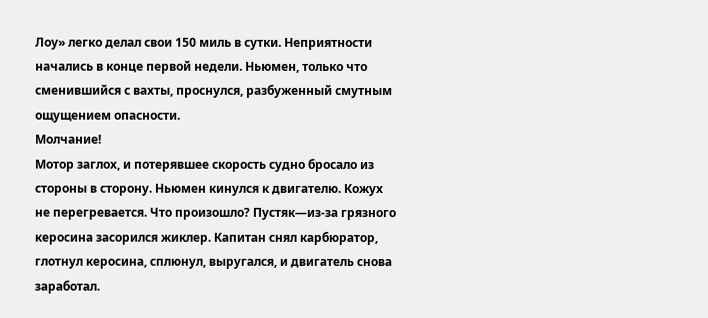Лоу» легко делал свои 150 миль в сутки. Неприятности начались в конце первой недели. Ньюмен, только что сменившийся с вахты, проснулся, разбуженный смутным ощущением опасности.
Молчание!
Мотор заглох, и потерявшее скорость судно бросало из стороны в сторону. Ньюмен кинулся к двигателю. Кожух не перегревается. Что произошло? Пустяк—из-за грязного керосина засорился жиклер. Капитан снял карбюратор, глотнул керосина, сплюнул, выругался, и двигатель снова заработал.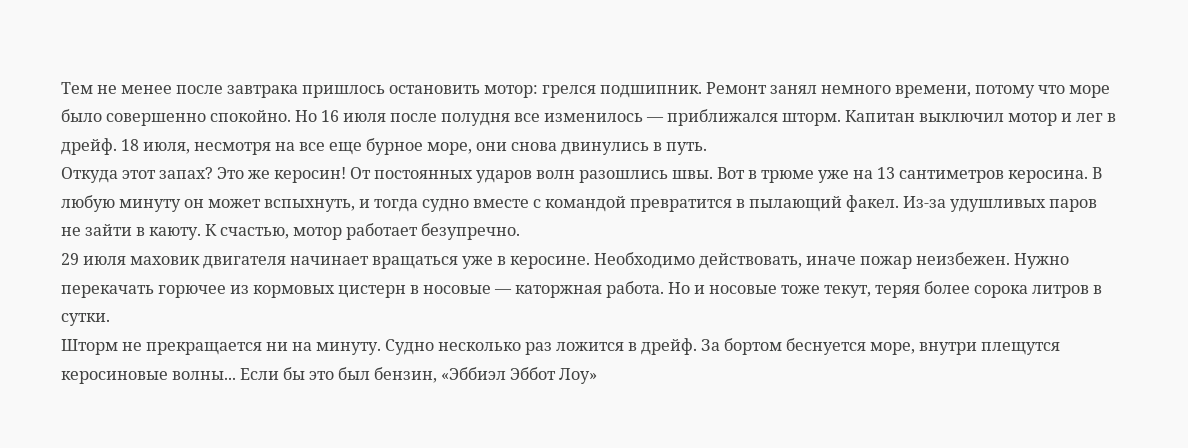Тем не менее после завтрака пришлось остановить мотор: грелся подшипник. Ремонт занял немного времени, потому что море было совершенно спокойно. Но 16 июля после полудня все изменилось — приближался шторм. Капитан выключил мотор и лег в дрейф. 18 июля, несмотря на все еще бурное море, они снова двинулись в путь.
Откуда этот запах? Это же керосин! От постоянных ударов волн разошлись швы. Вот в трюме уже на 13 сантиметров керосина. В любую минуту он может вспыхнуть, и тогда судно вместе с командой превратится в пылающий факел. Из-за удушливых паров не зайти в каюту. К счастью, мотор работает безупречно.
29 июля маховик двигателя начинает вращаться уже в керосине. Необходимо действовать, иначе пожар неизбежен. Нужно перекачать горючее из кормовых цистерн в носовые — каторжная работа. Но и носовые тоже текут, теряя более сорока литров в сутки.
Шторм не прекращается ни на минуту. Судно несколько раз ложится в дрейф. За бортом беснуется море, внутри плещутся керосиновые волны... Если бы это был бензин, «Эббиэл Эббот Лоу»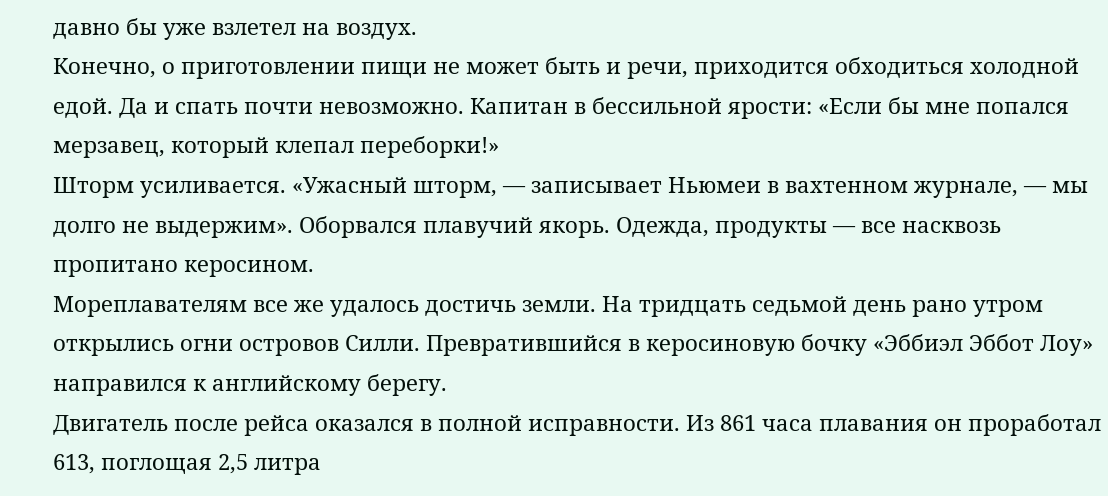давно бы уже взлетел на воздух.
Конечно, о приготовлении пищи не может быть и речи, приходится обходиться холодной едой. Да и спать почти невозможно. Капитан в бессильной ярости: «Если бы мне попался мерзавец, который клепал переборки!»
Шторм усиливается. «Ужасный шторм, — записывает Ньюмеи в вахтенном журнале, — мы долго не выдержим». Оборвался плавучий якорь. Одежда, продукты — все насквозь пропитано керосином.
Мореплавателям все же удалось достичь земли. На тридцать седьмой день рано утром открылись огни островов Силли. Превратившийся в керосиновую бочку «Эббиэл Эббот Лоу» направился к английскому берегу.
Двигатель после рейса оказался в полной исправности. Из 861 часа плавания он проработал 613, поглощая 2,5 литра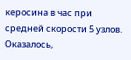керосина в час при средней скорости 5 узлов. Оказалось,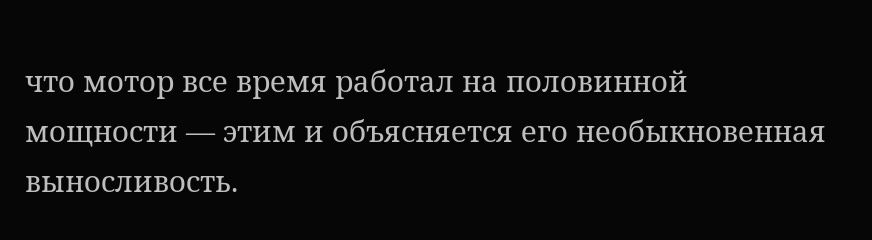что мотор все время работал на половинной мощности — этим и объясняется его необыкновенная выносливость.